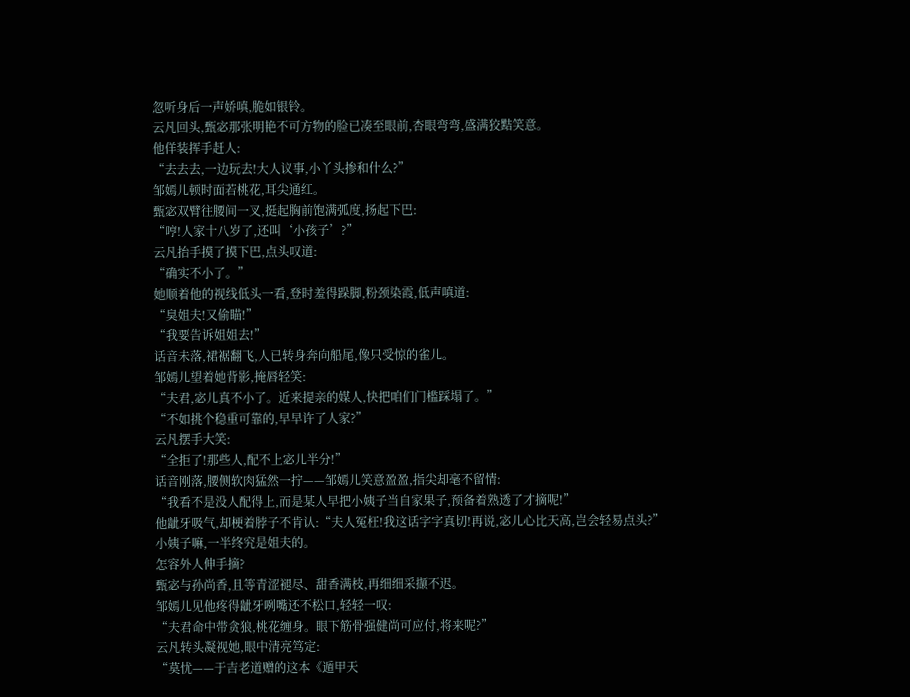忽听身后一声娇嗔,脆如银铃。
云凡回头,甄宓那张明艳不可方物的脸已凑至眼前,杏眼弯弯,盛满狡黠笑意。
他佯装挥手赶人:
“去去去,一边玩去!大人议事,小丫头掺和什么?”
邹嫣儿顿时面若桃花,耳尖通红。
甄宓双臂往腰间一叉,挺起胸前饱满弧度,扬起下巴:
“哼!人家十八岁了,还叫‘小孩子’?”
云凡抬手摸了摸下巴,点头叹道:
“确实不小了。”
她顺着他的视线低头一看,登时羞得跺脚,粉颈染霞,低声嗔道:
“臭姐夫!又偷瞄!”
“我要告诉姐姐去!”
话音未落,裙裾翻飞,人已转身奔向船尾,像只受惊的雀儿。
邹嫣儿望着她背影,掩唇轻笑:
“夫君,宓儿真不小了。近来提亲的媒人,快把咱们门槛踩塌了。”
“不如挑个稳重可靠的,早早许了人家?”
云凡摆手大笑:
“全拒了!那些人,配不上宓儿半分!”
话音刚落,腰侧软肉猛然一拧——邹嫣儿笑意盈盈,指尖却毫不留情:
“我看不是没人配得上,而是某人早把小姨子当自家果子,预备着熟透了才摘呢!”
他龇牙吸气,却梗着脖子不肯认:“夫人冤枉!我这话字字真切!再说,宓儿心比天高,岂会轻易点头?”
小姨子嘛,一半终究是姐夫的。
怎容外人伸手摘?
甄宓与孙尚香,且等青涩褪尽、甜香满枝,再细细采撷不迟。
邹嫣儿见他疼得龇牙咧嘴还不松口,轻轻一叹:
“夫君命中带贪狼,桃花缠身。眼下筋骨强健尚可应付,将来呢?”
云凡转头凝视她,眼中清亮笃定:
“莫忧——于吉老道赠的这本《遁甲天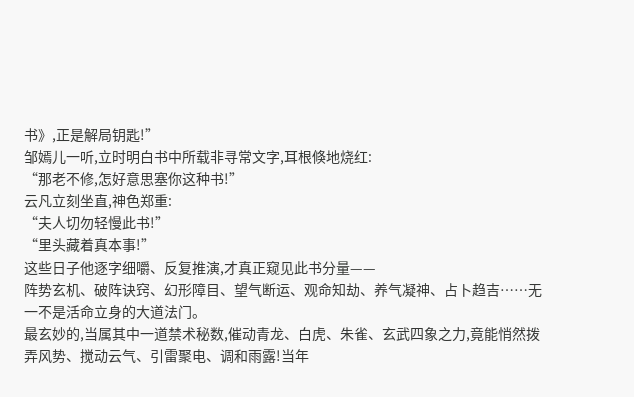书》,正是解局钥匙!”
邹嫣儿一听,立时明白书中所载非寻常文字,耳根倏地烧红:
“那老不修,怎好意思塞你这种书!”
云凡立刻坐直,神色郑重:
“夫人切勿轻慢此书!”
“里头藏着真本事!”
这些日子他逐字细嚼、反复推演,才真正窥见此书分量——
阵势玄机、破阵诀窍、幻形障目、望气断运、观命知劫、养气凝神、占卜趋吉……无一不是活命立身的大道法门。
最玄妙的,当属其中一道禁术秘数,催动青龙、白虎、朱雀、玄武四象之力,竟能悄然拨弄风势、搅动云气、引雷聚电、调和雨露!当年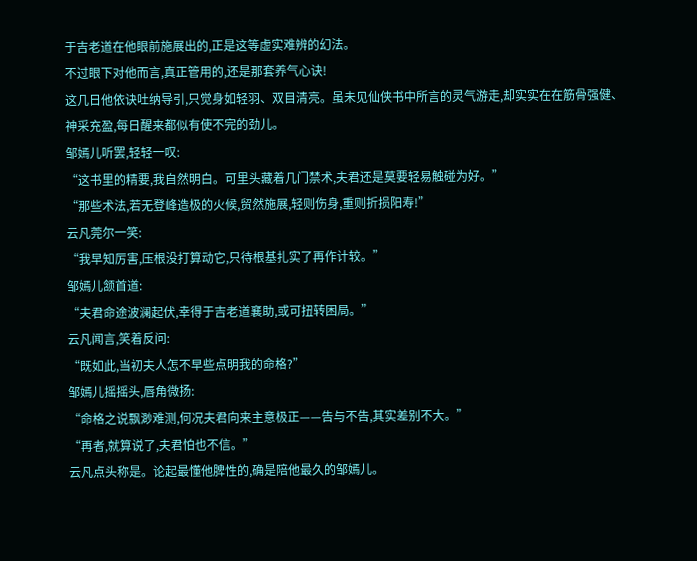于吉老道在他眼前施展出的,正是这等虚实难辨的幻法。
不过眼下对他而言,真正管用的,还是那套养气心诀!
这几日他依诀吐纳导引,只觉身如轻羽、双目清亮。虽未见仙侠书中所言的灵气游走,却实实在在筋骨强健、神采充盈,每日醒来都似有使不完的劲儿。
邹嫣儿听罢,轻轻一叹:
“这书里的精要,我自然明白。可里头藏着几门禁术,夫君还是莫要轻易触碰为好。”
“那些术法,若无登峰造极的火候,贸然施展,轻则伤身,重则折损阳寿!”
云凡莞尔一笑:
“我早知厉害,压根没打算动它,只待根基扎实了再作计较。”
邹嫣儿颔首道:
“夫君命途波澜起伏,幸得于吉老道襄助,或可扭转困局。”
云凡闻言,笑着反问:
“既如此,当初夫人怎不早些点明我的命格?”
邹嫣儿摇摇头,唇角微扬:
“命格之说飘渺难测,何况夫君向来主意极正——告与不告,其实差别不大。”
“再者,就算说了,夫君怕也不信。”
云凡点头称是。论起最懂他脾性的,确是陪他最久的邹嫣儿。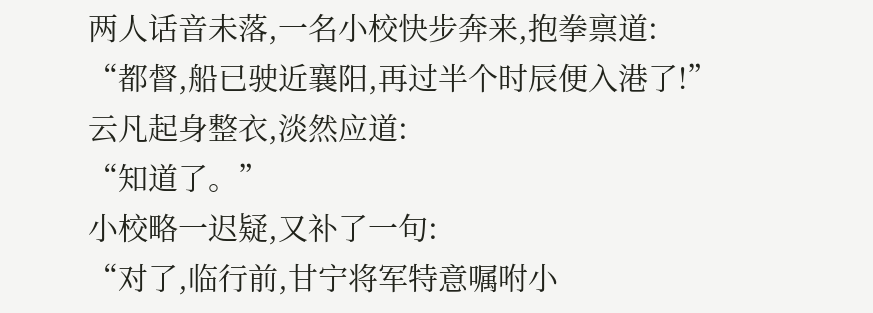两人话音未落,一名小校快步奔来,抱拳禀道:
“都督,船已驶近襄阳,再过半个时辰便入港了!”
云凡起身整衣,淡然应道:
“知道了。”
小校略一迟疑,又补了一句:
“对了,临行前,甘宁将军特意嘱咐小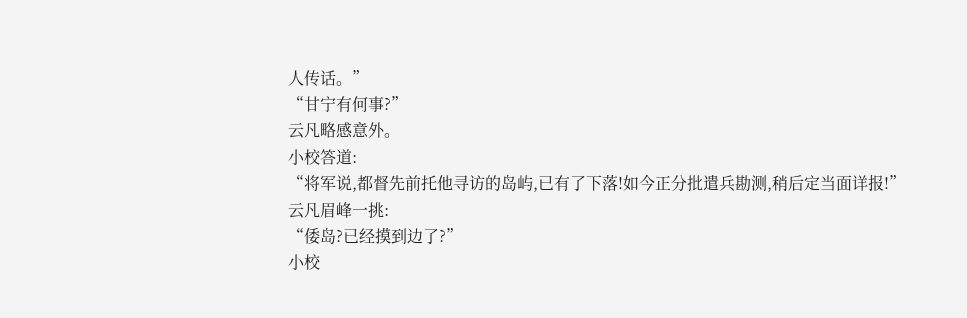人传话。”
“甘宁有何事?”
云凡略感意外。
小校答道:
“将军说,都督先前托他寻访的岛屿,已有了下落!如今正分批遣兵勘测,稍后定当面详报!”
云凡眉峰一挑:
“倭岛?已经摸到边了?”
小校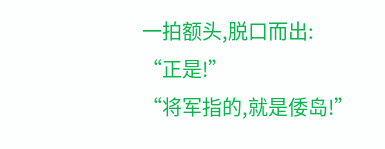一拍额头,脱口而出:
“正是!”
“将军指的,就是倭岛!”